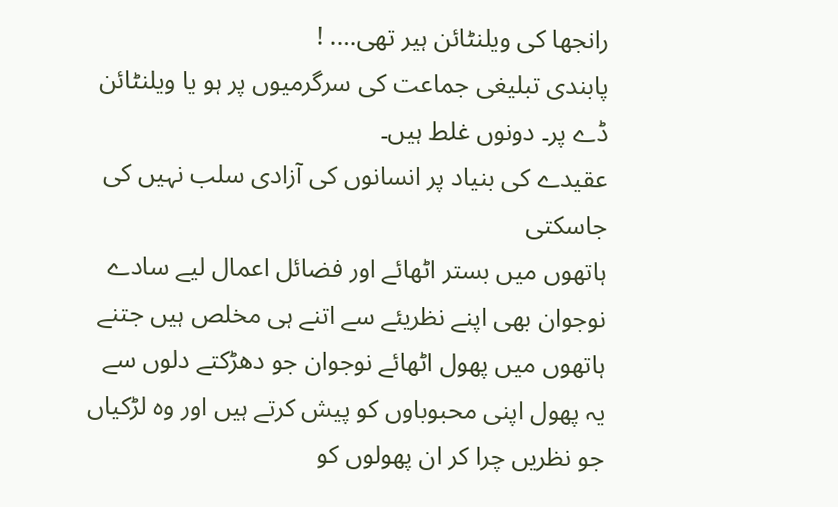رانجھا کی ویلنٹائن ہیر تھی…. !
پابندی تبلیغی جماعت کی سرگرمیوں پر ہو یا ویلنٹائن ڈے پر۔ دونوں غلط ہیں۔
عقیدے کی بنیاد پر انسانوں کی آزادی سلب نہیں کی جاسکتی
ہاتھوں میں بستر اٹھائے اور فضائل اعمال لیے سادے نوجوان بھی اپنے نظریئے سے اتنے ہی مخلص ہیں جتنے ہاتھوں میں پھول اٹھائے نوجوان جو دھڑکتے دلوں سے یہ پھول اپنی محبوباوں کو پیش کرتے ہیں اور وہ لڑکیاں جو نظریں چرا کر ان پھولوں کو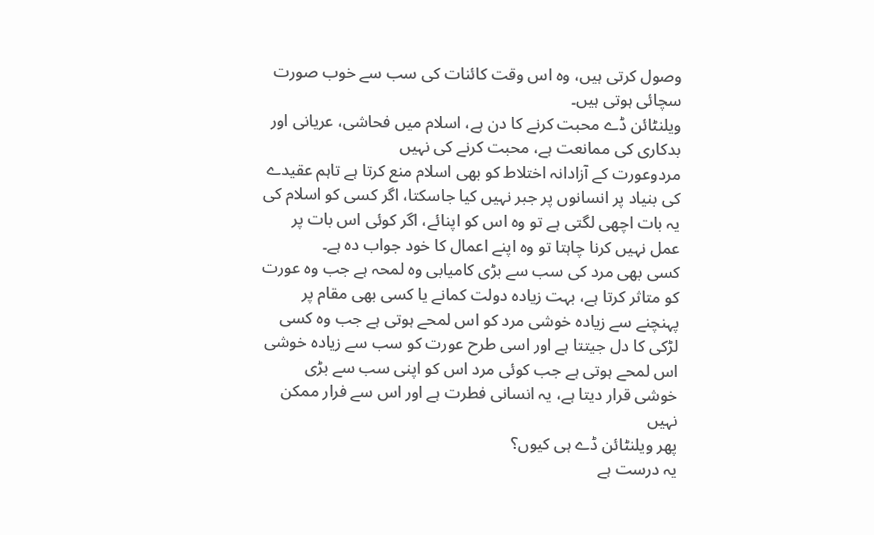وصول کرتی ہیں، وہ اس وقت کائنات کی سب سے خوب صورت سچائی ہوتی ہیں۔
ویلنٹائن ڈے محبت کرنے کا دن ہے، اسلام میں فحاشی، عریانی اور بدکاری کی ممانعت ہے، محبت کرنے کی نہیں
مردوعورت کے آزادانہ اختلاط کو بھی اسلام منع کرتا ہے تاہم عقیدے کی بنیاد پر انسانوں پر جبر نہیں کیا جاسکتا، اگر کسی کو اسلام کی یہ بات اچھی لگتی ہے تو وہ اس کو اپنائے، اگر کوئی اس بات پر عمل نہیں کرنا چاہتا تو وہ اپنے اعمال کا خود جواب دہ ہے۔
کسی بھی مرد کی سب سے بڑی کامیابی وہ لمحہ ہے جب وہ عورت کو متاثر کرتا ہے، بہت زیادہ دولت کمانے یا کسی بھی مقام پر پہنچنے سے زیادہ خوشی مرد کو اس لمحے ہوتی ہے جب وہ کسی لڑکی کا دل جیتتا ہے اور اسی طرح عورت کو سب سے زیادہ خوشی اس لمحے ہوتی ہے جب کوئی مرد اس کو اپنی سب سے بڑی خوشی قرار دیتا ہے، یہ انسانی فطرت ہے اور اس سے فرار ممکن نہیں
پھر ویلنٹائن ڈے ہی کیوں؟
یہ درست ہے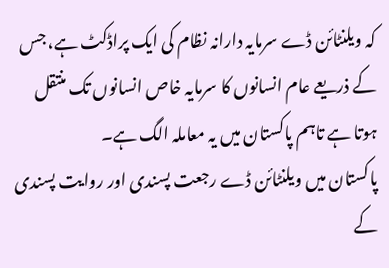کہ ویلنٹائن ڈے سرمایہ دارانہ نظام کی ایک پراڈکٹ ہے، جس کے ذریعے عام انسانوں کا سرمایہ خاص انسانوں تک منتقل ہوتا ہے تاہم پاکستان میں یہ معاملہ الگ ہے۔
پاکستان میں ویلنٹائن ڈے رجعت پسندی اور روایت پسندی کے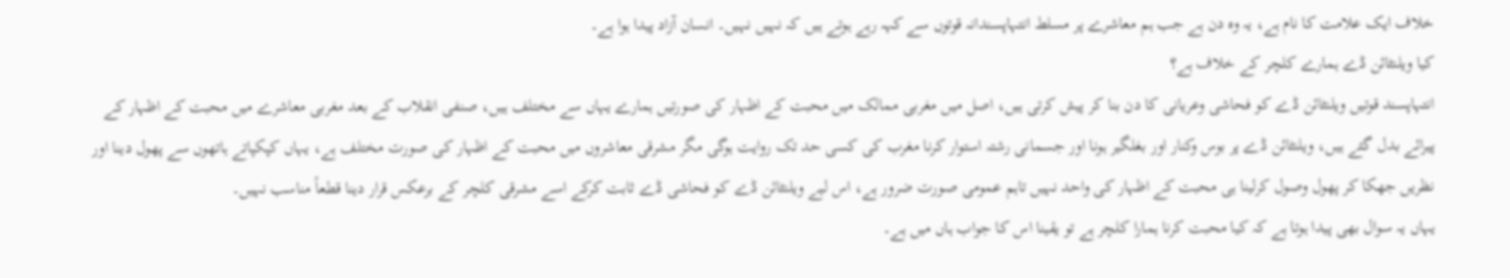خلاف ایک علامت کا نام ہے، یہ وہ دن ہے جب ہم معاشرے پر مسلط انتہاپسندانہ قوتوں سے کہہ رہے ہوتے ہیں کہ نہیں نہیں۔ انسان آزاد پیدا ہوا ہے۔
کیا ویلنٹائن ڈے ہمارے کلچر کے خلاف ہے؟
انتہاپسند قوتیں ویلنٹائن ڈے کو فحاشی وعریانی کا دن بنا کر پیش کرتی ہیں، اصل میں مغربی ممالک میں محبت کے اظہار کی صورتیں ہمارے یہاں سے مختلف ہیں، صنفی انقلاب کے بعد مغربی معاشرے میں محبت کے اظہار کے پیرائے بدل گئے ہیں، ویلنٹائن ڈے پر بوس وکنار اور بغلگیر ہونا اور جسمانی رشتہ استوار کرنا مغرب کی کسی حد تک روایت ہوگی مگر مشرقی معاشروں میں محبت کے اظہار کی صورت مختلف ہے، یہاں کپکپاتے ہاتھوں سے پھول دینا اور نظریں جھکا کر پھول وصول کرلینا ہی محبت کے اظہار کی واحد نہیں تاہم عمومی صورت ضرور ہے، اس لیے ویلنٹائن ڈے کو فحاشی ڈے ثابت کرکے اسے مشرقی کلچر کے برعکس قرار دینا قطعاً مناسب نہیں۔
یہاں یہ سوال بھی پیدا ہوتا ہے کہ کیا محبت کرنا ہمارا کلچر ہے تو یقینا اس کا جواب ہاں میں ہے۔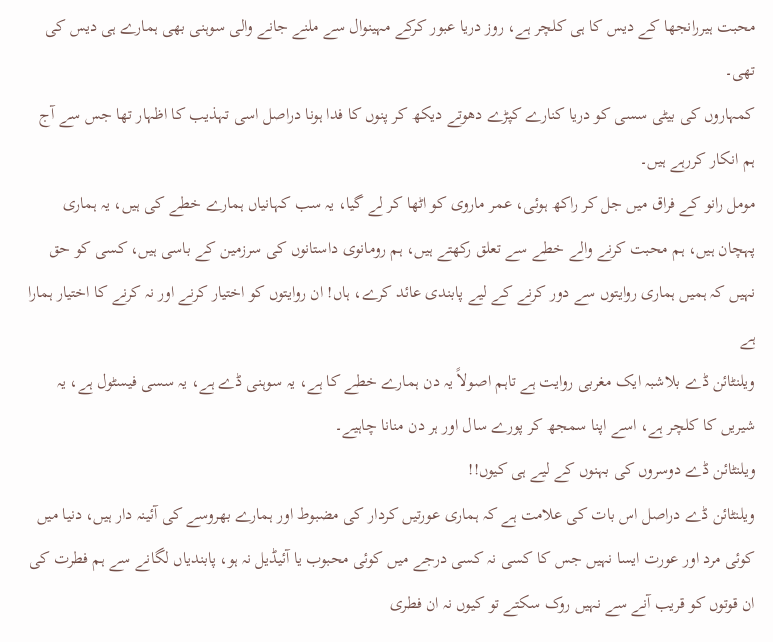محبت ہیررانجھا کے دیس کا ہی کلچر ہے، روز دریا عبور کرکے مہینوال سے ملنے جانے والی سوہنی بھی ہمارے ہی دیس کی تھی۔
کمہاروں کی بیٹی سسی کو دریا کنارے کپڑے دھوتے دیکھ کر پنوں کا فدا ہونا دراصل اسی تہذیب کا اظہار تھا جس سے آج ہم انکار کررہے ہیں۔
مومل رانو کے فراق میں جل کر راکھ ہوئی، عمر ماروی کو اٹھا کر لے گیا، یہ سب کہانیاں ہمارے خطے کی ہیں، یہ ہماری پہچان ہیں، ہم محبت کرنے والے خطے سے تعلق رکھتے ہیں، ہم رومانوی داستانوں کی سرزمین کے باسی ہیں، کسی کو حق نہیں کہ ہمیں ہماری روایتوں سے دور کرنے کے لیے پابندی عائد کرے، ہاں! ان روایتوں کو اختیار کرنے اور نہ کرنے کا اختیار ہمارا ہے
ویلنٹائن ڈے بلاشبہ ایک مغربی روایت ہے تاہم اصولاً یہ دن ہمارے خطے کا ہے، یہ سوہنی ڈے ہے، یہ سسی فیسٹول ہے، یہ شیریں کا کلچر ہے، اسے اپنا سمجھ کر پورے سال اور ہر دن منانا چاہیے۔
ویلنٹائن ڈے دوسروں کی بہنوں کے لیے ہی کیوں!!
ویلنٹائن ڈے دراصل اس بات کی علامت ہے کہ ہماری عورتیں کردار کی مضبوط اور ہمارے بھروسے کی آئینہ دار ہیں، دنیا میں کوئی مرد اور عورت ایسا نہیں جس کا کسی نہ کسی درجے میں کوئی محبوب یا آئیڈیل نہ ہو، پابندیاں لگانے سے ہم فطرت کی ان قوتوں کو قریب آنے سے نہیں روک سکتے تو کیوں نہ ان فطری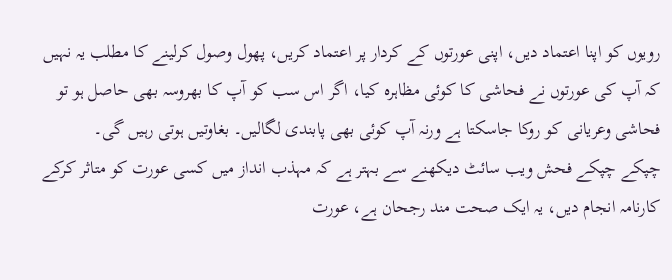رویوں کو اپنا اعتماد دیں، اپنی عورتوں کے کردار پر اعتماد کریں، پھول وصول کرلینے کا مطلب یہ نہیں کہ آپ کی عورتوں نے فحاشی کا کوئی مظاہرہ کیا، اگر اس سب کو آپ کا بھروسہ بھی حاصل ہو تو فحاشی وعریانی کو روکا جاسکتا ہے ورنہ آپ کوئی بھی پابندی لگالیں۔ بغاوتیں ہوتی رہیں گی۔
چپکے چپکے فحش ویب سائٹ دیکھنے سے بہتر ہے کہ مہذب انداز میں کسی عورت کو متاثر کرکے کارنامہ انجام دیں، یہ ایک صحت مند رجحان ہے، عورت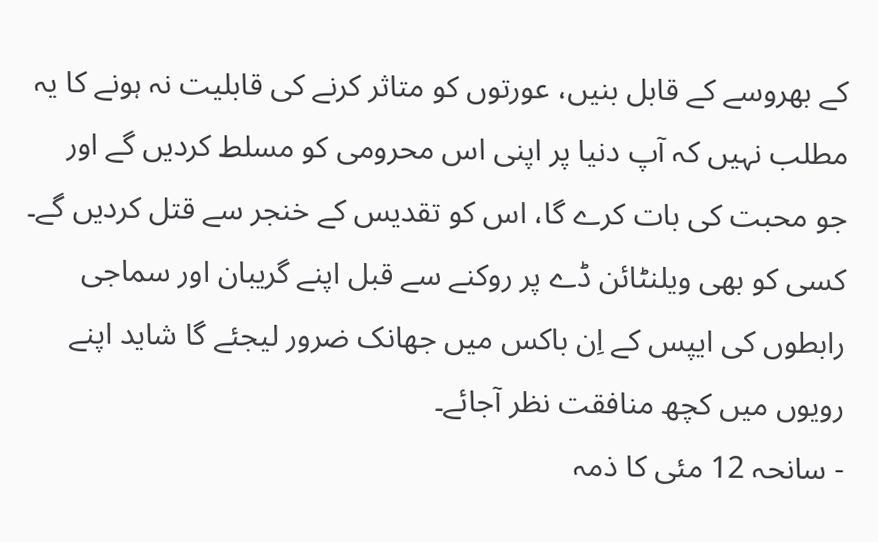کے بھروسے کے قابل بنیں، عورتوں کو متاثر کرنے کی قابلیت نہ ہونے کا یہ مطلب نہیں کہ آپ دنیا پر اپنی اس محرومی کو مسلط کردیں گے اور جو محبت کی بات کرے گا، اس کو تقدیس کے خنجر سے قتل کردیں گے۔
کسی کو بھی ویلنٹائن ڈے پر روکنے سے قبل اپنے گریبان اور سماجی رابطوں کی ایپس کے اِن باکس میں جھانک ضرور لیجئے گا شاید اپنے رویوں میں کچھ منافقت نظر آجائے۔
- سانحہ 12 مئی کا ذمہ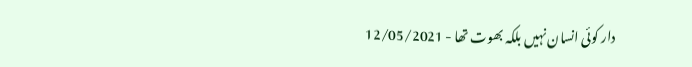دار کوئی انسان نہیں بلکہ بھوت تھا - 12/05/2021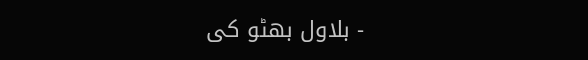- بلاول بھٹو کی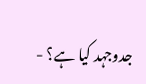جدوجہد کیا ہے؟ -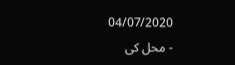04/07/2020
- محل کی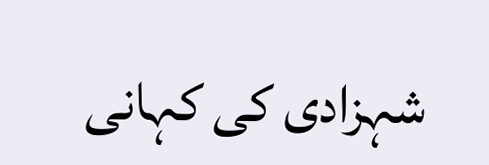شہزادی کی کہانی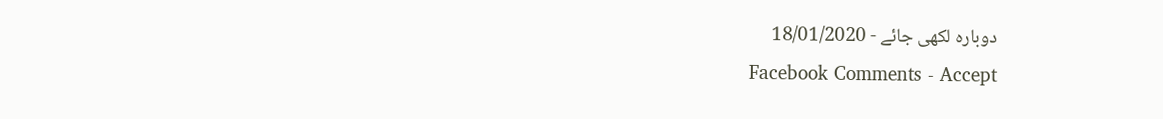دوبارہ لکھی جائے - 18/01/2020
Facebook Comments - Accept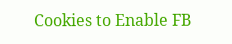Cookies to Enable FB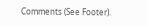Comments (See Footer).